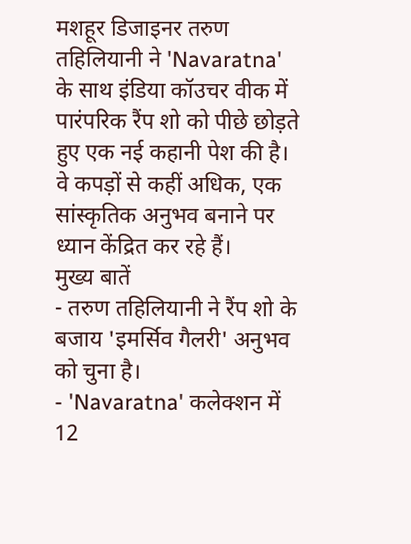मशहूर डिजाइनर तरुण तहिलियानी ने 'Navaratna' के साथ इंडिया कॉउचर वीक में पारंपरिक रैंप शो को पीछे छोड़ते हुए एक नई कहानी पेश की है। वे कपड़ों से कहीं अधिक, एक सांस्कृतिक अनुभव बनाने पर ध्यान केंद्रित कर रहे हैं।
मुख्य बातें
- तरुण तहिलियानी ने रैंप शो के बजाय 'इमर्सिव गैलरी' अनुभव को चुना है।
- 'Navaratna' कलेक्शन में 12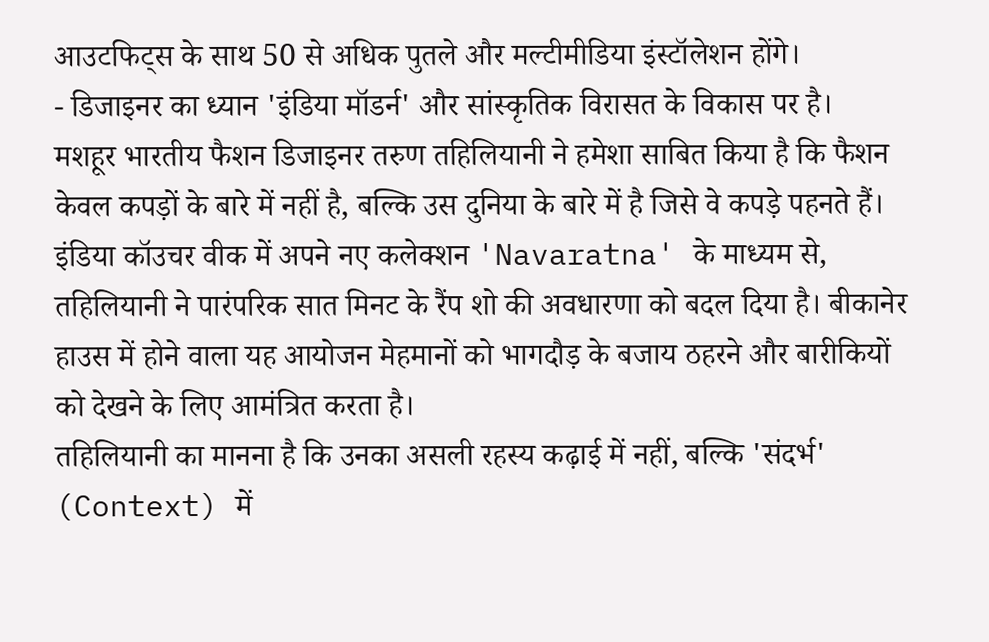आउटफिट्स के साथ 50 से अधिक पुतले और मल्टीमीडिया इंस्टॉलेशन होंगे।
- डिजाइनर का ध्यान 'इंडिया मॉडर्न' और सांस्कृतिक विरासत के विकास पर है।
मशहूर भारतीय फैशन डिजाइनर तरुण तहिलियानी ने हमेशा साबित किया है कि फैशन केवल कपड़ों के बारे में नहीं है, बल्कि उस दुनिया के बारे में है जिसे वे कपड़े पहनते हैं। इंडिया कॉउचर वीक में अपने नए कलेक्शन 'Navaratna' के माध्यम से, तहिलियानी ने पारंपरिक सात मिनट के रैंप शो की अवधारणा को बदल दिया है। बीकानेर हाउस में होने वाला यह आयोजन मेहमानों को भागदौड़ के बजाय ठहरने और बारीकियों को देखने के लिए आमंत्रित करता है।
तहिलियानी का मानना है कि उनका असली रहस्य कढ़ाई में नहीं, बल्कि 'संदर्भ' (Context) में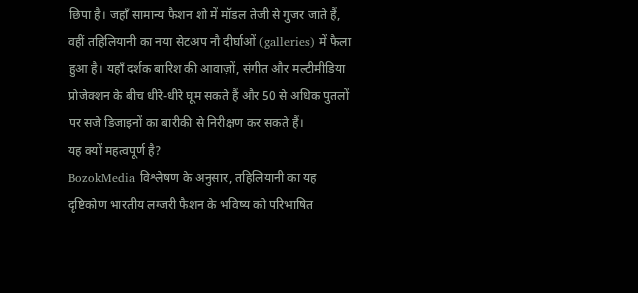छिपा है। जहाँ सामान्य फैशन शो में मॉडल तेजी से गुजर जाते हैं, वहीं तहिलियानी का नया सेटअप नौ दीर्घाओं (galleries) में फैला हुआ है। यहाँ दर्शक बारिश की आवाज़ों, संगीत और मल्टीमीडिया प्रोजेक्शन के बीच धीरे-धीरे घूम सकते हैं और 50 से अधिक पुतलों पर सजे डिजाइनों का बारीकी से निरीक्षण कर सकते हैं।
यह क्यों महत्वपूर्ण है?
BozokMedia विश्लेषण के अनुसार, तहिलियानी का यह दृष्टिकोण भारतीय लग्जरी फैशन के भविष्य को परिभाषित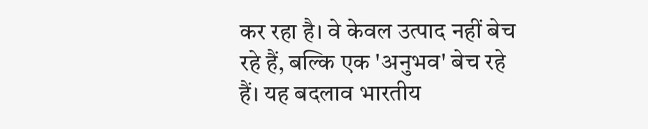कर रहा है। वे केवल उत्पाद नहीं बेच रहे हैं, बल्कि एक 'अनुभव' बेच रहे हैं। यह बदलाव भारतीय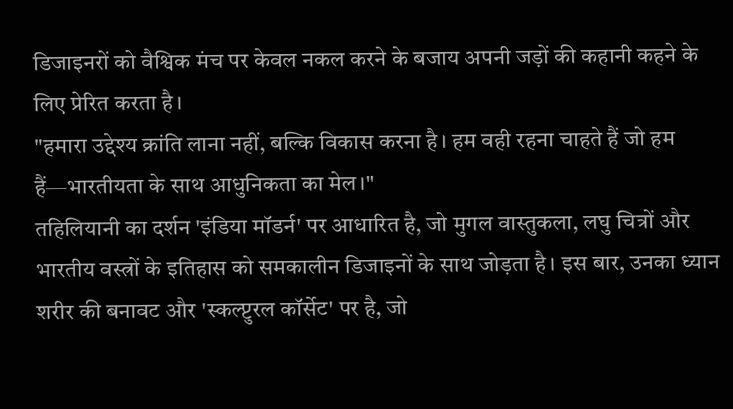डिजाइनरों को वैश्विक मंच पर केवल नकल करने के बजाय अपनी जड़ों की कहानी कहने के लिए प्रेरित करता है।
"हमारा उद्देश्य क्रांति लाना नहीं, बल्कि विकास करना है। हम वही रहना चाहते हैं जो हम हैं—भारतीयता के साथ आधुनिकता का मेल।"
तहिलियानी का दर्शन 'इंडिया मॉडर्न' पर आधारित है, जो मुगल वास्तुकला, लघु चित्रों और भारतीय वस्त्रों के इतिहास को समकालीन डिजाइनों के साथ जोड़ता है। इस बार, उनका ध्यान शरीर की बनावट और 'स्कल्प्टुरल कॉर्सेट' पर है, जो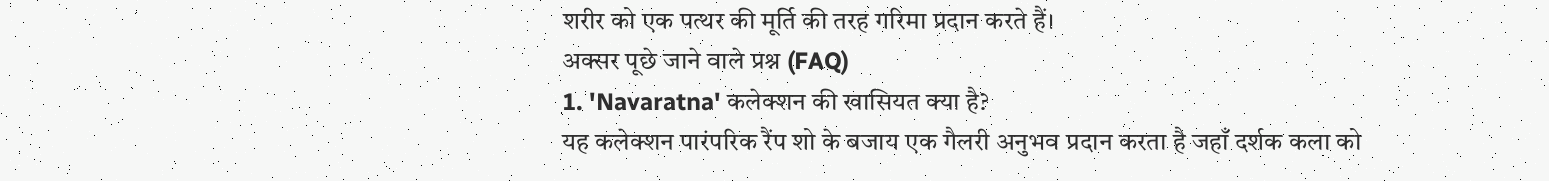शरीर को एक पत्थर की मूर्ति की तरह गरिमा प्रदान करते हैं।
अक्सर पूछे जाने वाले प्रश्न (FAQ)
1. 'Navaratna' कलेक्शन की खासियत क्या है?
यह कलेक्शन पारंपरिक रैंप शो के बजाय एक गैलरी अनुभव प्रदान करता है जहाँ दर्शक कला को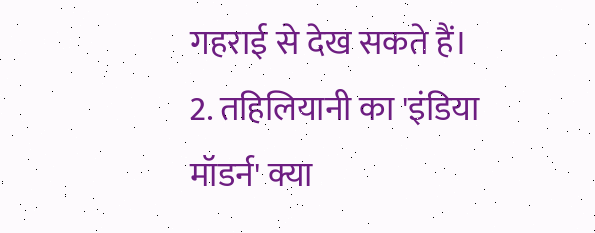गहराई से देख सकते हैं।
2. तहिलियानी का 'इंडिया मॉडर्न' क्या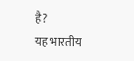है?
यह भारतीय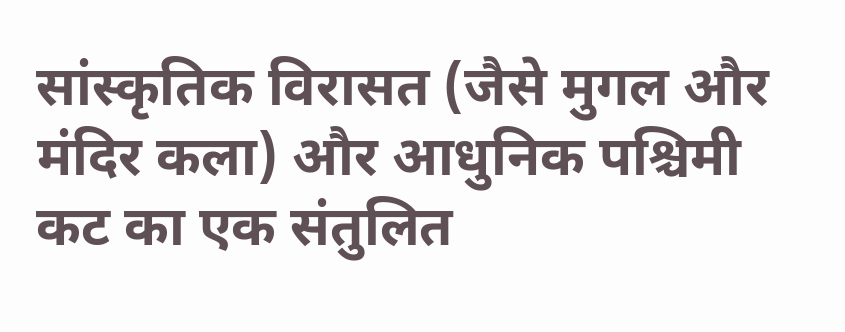सांस्कृतिक विरासत (जैसे मुगल और मंदिर कला) और आधुनिक पश्चिमी कट का एक संतुलित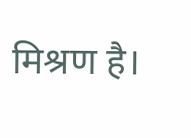मिश्रण है।